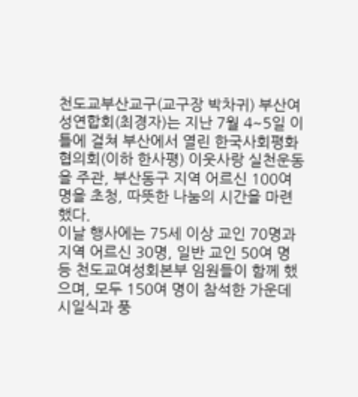천도교부산교구(교구장 박차귀) 부산여성연합회(최경자)는 지난 7월 4~5일 이틀에 걸쳐 부산에서 열린 한국사회평화협의회(이하 한사평) 이웃사랑 실천운동을 주관, 부산동구 지역 어르신 100여 명을 초청, 따뜻한 나눔의 시간을 마련했다.
이날 행사에는 75세 이상 교인 70명과 지역 어르신 30명, 일반 교인 50여 명 등 천도교여성회본부 임원들이 함께 했으며, 모두 150여 명이 참석한 가운데 시일식과 풍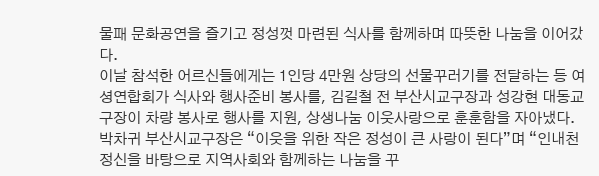물패 문화공연을 즐기고 정성껏 마련된 식사를 함께하며 따뜻한 나눔을 이어갔다.
이날 참석한 어르신들에게는 1인당 4만원 상당의 선물꾸러기를 전달하는 등 여셩연합회가 식사와 행사준비 봉사를, 김길철 전 부산시교구장과 성강현 대동교구장이 차량 봉사로 행사를 지원, 상생나눔 이웃사랑으로 훈훈함을 자아냈다.
박차귀 부산시교구장은 “이웃을 위한 작은 정성이 큰 사랑이 된다”며 “인내천 정신을 바탕으로 지역사회와 함께하는 나눔을 꾸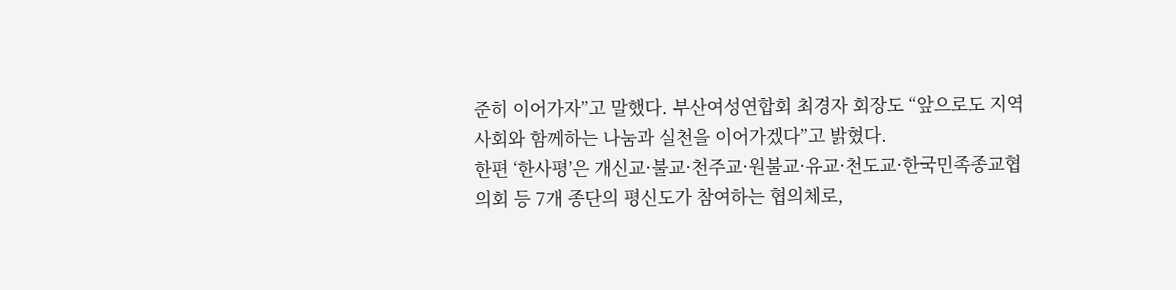준히 이어가자”고 말했다. 부산여성연합회 최경자 회장도 “앞으로도 지역사회와 함께하는 나눔과 실천을 이어가겠다”고 밝혔다.
한편 ‘한사평’은 개신교·불교·천주교·원불교·유교·천도교·한국민족종교협의회 등 7개 종단의 평신도가 참여하는 협의체로,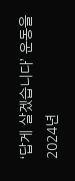‘답게 살겠습니다’ 운동을 2024년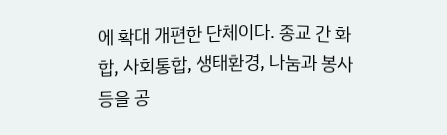에 확대 개편한 단체이다. 종교 간 화합, 사회통합, 생태환경, 나눔과 봉사 등을 공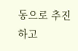동으로 추진하고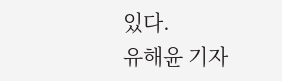있다.
유해윤 기자